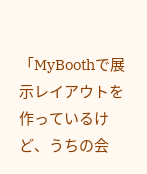「MyBoothで展示レイアウトを作っているけど、うちの会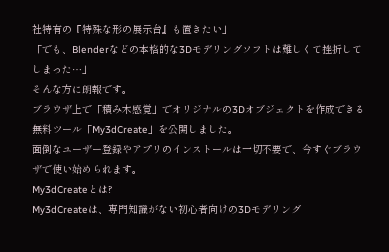社特有の『特殊な形の展示台』も置きたい」
「でも、Blenderなどの本格的な3Dモデリングソフトは難しくて挫折してしまった…」
そんな方に朗報です。
ブラウザ上で「積み木感覚」でオリジナルの3Dオブジェクトを作成できる無料ツール「My3dCreate」を公開しました。
面倒なユーザー登録やアプリのインストールは一切不要で、今すぐブラウザで使い始められます。
My3dCreateとは?
My3dCreateは、専門知識がない初心者向けの3Dモデリング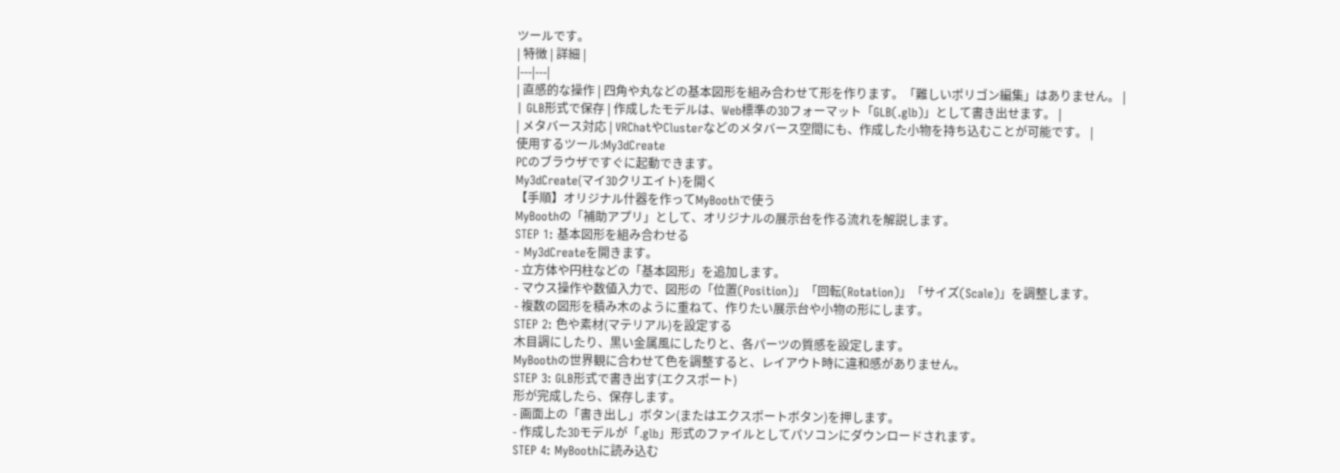ツールです。
| 特徴 | 詳細 |
|---|---|
| 直感的な操作 | 四角や丸などの基本図形を組み合わせて形を作ります。「難しいポリゴン編集」はありません。 |
| GLB形式で保存 | 作成したモデルは、Web標準の3Dフォーマット「GLB(.glb)」として書き出せます。 |
| メタバース対応 | VRChatやClusterなどのメタバース空間にも、作成した小物を持ち込むことが可能です。 |
使用するツール:My3dCreate
PCのブラウザですぐに起動できます。
My3dCreate(マイ3Dクリエイト)を開く
【手順】オリジナル什器を作ってMyBoothで使う
MyBoothの「補助アプリ」として、オリジナルの展示台を作る流れを解説します。
STEP 1: 基本図形を組み合わせる
- My3dCreateを開きます。
- 立方体や円柱などの「基本図形」を追加します。
- マウス操作や数値入力で、図形の「位置(Position)」「回転(Rotation)」「サイズ(Scale)」を調整します。
- 複数の図形を積み木のように重ねて、作りたい展示台や小物の形にします。
STEP 2: 色や素材(マテリアル)を設定する
木目調にしたり、黒い金属風にしたりと、各パーツの質感を設定します。
MyBoothの世界観に合わせて色を調整すると、レイアウト時に違和感がありません。
STEP 3: GLB形式で書き出す(エクスポート)
形が完成したら、保存します。
- 画面上の「書き出し」ボタン(またはエクスポートボタン)を押します。
- 作成した3Dモデルが「.glb」形式のファイルとしてパソコンにダウンロードされます。
STEP 4: MyBoothに読み込む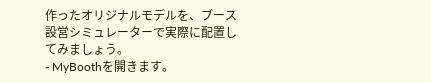作ったオリジナルモデルを、ブース設営シミュレーターで実際に配置してみましょう。
- MyBoothを開きます。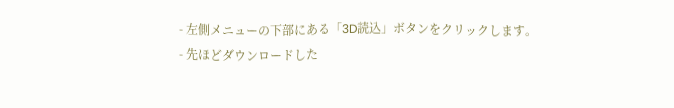- 左側メニューの下部にある「3D読込」ボタンをクリックします。
- 先ほどダウンロードした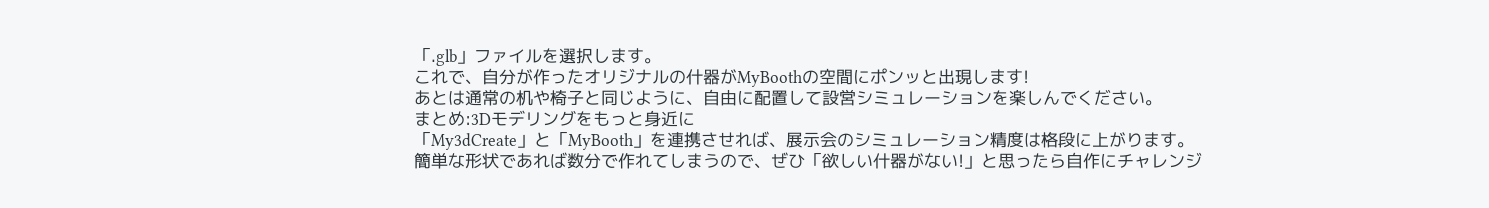「.glb」ファイルを選択します。
これで、自分が作ったオリジナルの什器がMyBoothの空間にポンッと出現します!
あとは通常の机や椅子と同じように、自由に配置して設営シミュレーションを楽しんでください。
まとめ:3Dモデリングをもっと身近に
「My3dCreate」と「MyBooth」を連携させれば、展示会のシミュレーション精度は格段に上がります。
簡単な形状であれば数分で作れてしまうので、ぜひ「欲しい什器がない!」と思ったら自作にチャレンジ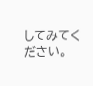してみてください。